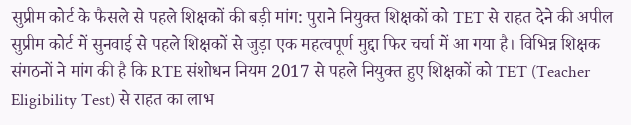सुप्रीम कोर्ट के फैसले से पहले शिक्षकों की बड़ी मांग: पुराने नियुक्त शिक्षकों को TET से राहत देने की अपील
सुप्रीम कोर्ट में सुनवाई से पहले शिक्षकों से जुड़ा एक महत्वपूर्ण मुद्दा फिर चर्चा में आ गया है। विभिन्न शिक्षक संगठनों ने मांग की है कि RTE संशोधन नियम 2017 से पहले नियुक्त हुए शिक्षकों को TET (Teacher Eligibility Test) से राहत का लाभ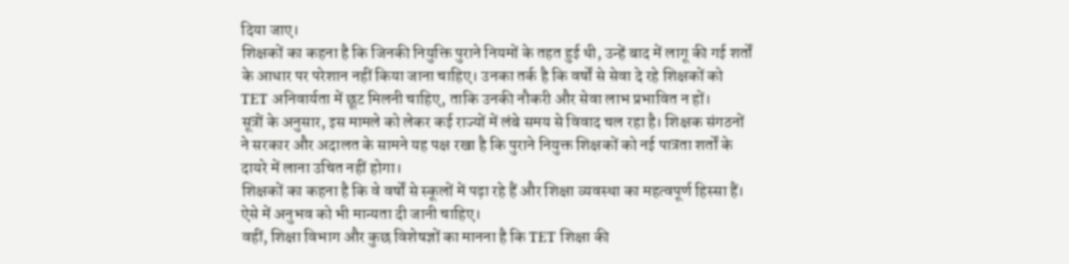दिया जाए।
शिक्षकों का कहना है कि जिनकी नियुक्ति पुराने नियमों के तहत हुई थी, उन्हें बाद में लागू की गई शर्तों के आधार पर परेशान नहीं किया जाना चाहिए। उनका तर्क है कि वर्षों से सेवा दे रहे शिक्षकों को TET अनिवार्यता में छूट मिलनी चाहिए, ताकि उनकी नौकरी और सेवा लाभ प्रभावित न हों।
सूत्रों के अनुसार, इस मामले को लेकर कई राज्यों में लंबे समय से विवाद चल रहा है। शिक्षक संगठनों ने सरकार और अदालत के सामने यह पक्ष रखा है कि पुराने नियुक्त शिक्षकों को नई पात्रता शर्तों के दायरे में लाना उचित नहीं होगा।
शिक्षकों का कहना है कि वे वर्षों से स्कूलों में पढ़ा रहे हैं और शिक्षा व्यवस्था का महत्वपूर्ण हिस्सा हैं। ऐसे में अनुभव को भी मान्यता दी जानी चाहिए।
वहीं, शिक्षा विभाग और कुछ विशेषज्ञों का मानना है कि TET शिक्षा की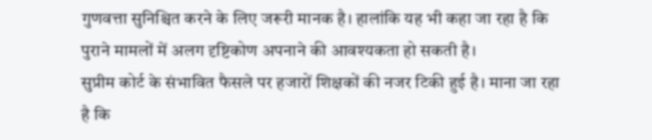गुणवत्ता सुनिश्चित करने के लिए जरूरी मानक है। हालांकि यह भी कहा जा रहा है कि पुराने मामलों में अलग दृष्टिकोण अपनाने की आवश्यकता हो सकती है।
सुप्रीम कोर्ट के संभावित फैसले पर हजारों शिक्षकों की नजर टिकी हुई है। माना जा रहा है कि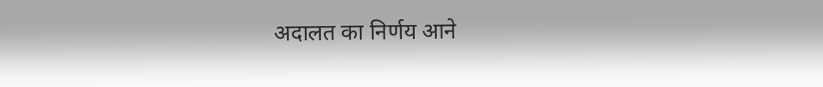अदालत का निर्णय आने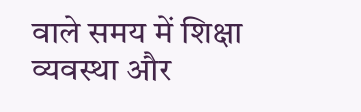वाले समय में शिक्षा व्यवस्था और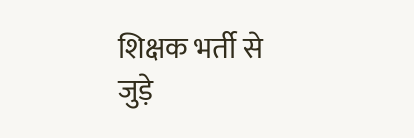शिक्षक भर्ती से जुड़े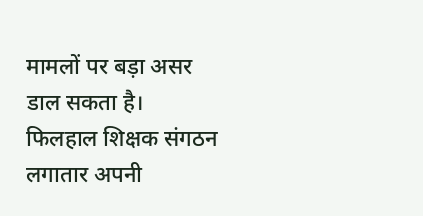मामलों पर बड़ा असर डाल सकता है।
फिलहाल शिक्षक संगठन लगातार अपनी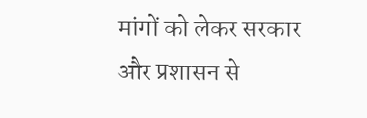मांगों को लेकर सरकार और प्रशासन से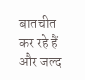बातचीत कर रहे हैं और जल्द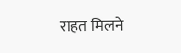राहत मिलने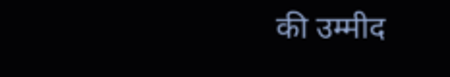की उम्मीद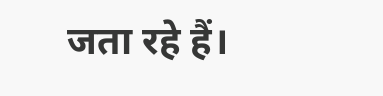जता रहे हैं।